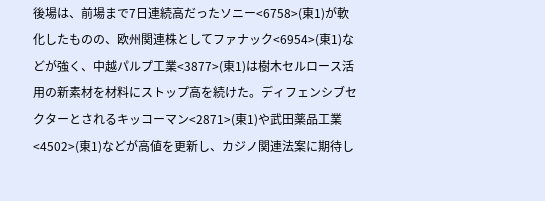後場は、前場まで7日連続高だったソニー<6758>(東1)が軟化したものの、欧州関連株としてファナック<6954>(東1)などが強く、中越パルプ工業<3877>(東1)は樹木セルロース活用の新素材を材料にストップ高を続けた。ディフェンシブセクターとされるキッコーマン<2871>(東1)や武田薬品工業<4502>(東1)などが高値を更新し、カジノ関連法案に期待し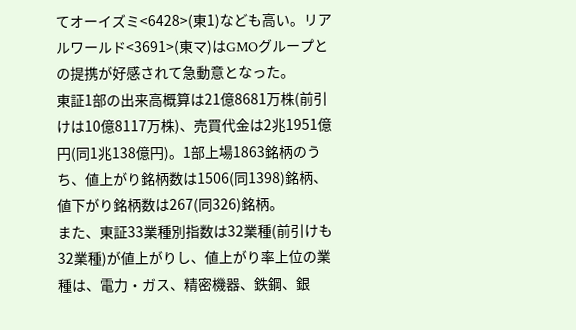てオーイズミ<6428>(東1)なども高い。リアルワールド<3691>(東マ)はGMOグループとの提携が好感されて急動意となった。
東証1部の出来高概算は21億8681万株(前引けは10億8117万株)、売買代金は2兆1951億円(同1兆138億円)。1部上場1863銘柄のうち、値上がり銘柄数は1506(同1398)銘柄、値下がり銘柄数は267(同326)銘柄。
また、東証33業種別指数は32業種(前引けも32業種)が値上がりし、値上がり率上位の業種は、電力・ガス、精密機器、鉄鋼、銀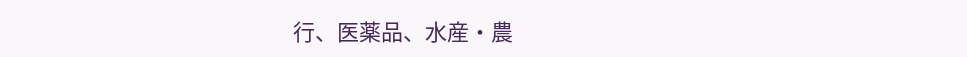行、医薬品、水産・農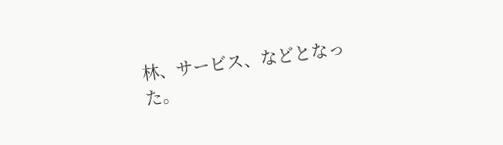林、サービス、などとなった。